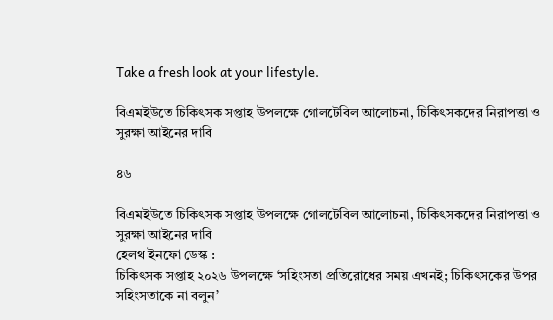Take a fresh look at your lifestyle.

বিএমইউতে চিকিৎসক সপ্তাহ উপলক্ষে গোলটেবিল আলোচনা, চিকিৎসকদের নিরাপত্তা ও সুরক্ষা আইনের দাবি

৪৬

বিএমইউতে চিকিৎসক সপ্তাহ উপলক্ষে গোলটেবিল আলোচনা, চিকিৎসকদের নিরাপত্তা ও সুরক্ষা আইনের দাবি
হেলথ ইনফো ডেস্ক :
চিকিৎসক সপ্তাহ ২০২৬ উপলক্ষে ‘সহিংসতা প্রতিরোধের সময় এখনই; চিকিৎসকের উপর সহিংসতাকে না বলুন’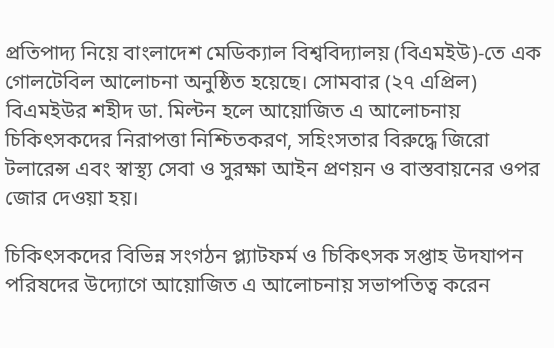প্রতিপাদ্য নিয়ে বাংলাদেশ মেডিক্যাল বিশ্ববিদ্যালয় (বিএমইউ)-তে এক গোলটেবিল আলোচনা অনুষ্ঠিত হয়েছে। সোমবার (২৭ এপ্রিল) বিএমইউর শহীদ ডা. মিল্টন হলে আয়োজিত এ আলোচনায় চিকিৎসকদের নিরাপত্তা নিশ্চিতকরণ, সহিংসতার বিরুদ্ধে জিরো টলারেন্স এবং স্বাস্থ্য সেবা ও সুরক্ষা আইন প্রণয়ন ও বাস্তবায়নের ওপর জোর দেওয়া হয়।

চিকিৎসকদের বিভিন্ন সংগঠন প্ল্যাটফর্ম ও চিকিৎসক সপ্তাহ উদযাপন পরিষদের উদ্যোগে আয়োজিত এ আলোচনায় সভাপতিত্ব করেন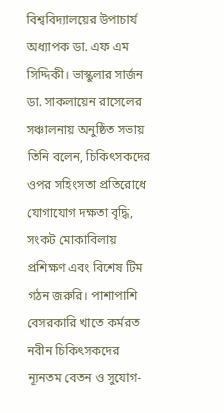বিশ্ববিদ্যালয়ের উপাচার্য অধ্যাপক ডা. এফ এম সিদ্দিকী। ভাস্কুলার সার্জন ডা. সাকলায়েন রাসেলের সঞ্চালনায় অনুষ্ঠিত সভায় তিনি বলেন, চিকিৎসকদের ওপর সহিংসতা প্রতিরোধে যোগাযোগ দক্ষতা বৃদ্ধি, সংকট মোকাবিলায় প্রশিক্ষণ এবং বিশেষ টিম গঠন জরুরি। পাশাপাশি বেসরকারি খাতে কর্মরত নবীন চিকিৎসকদের ন্যূনতম বেতন ও সুযোগ-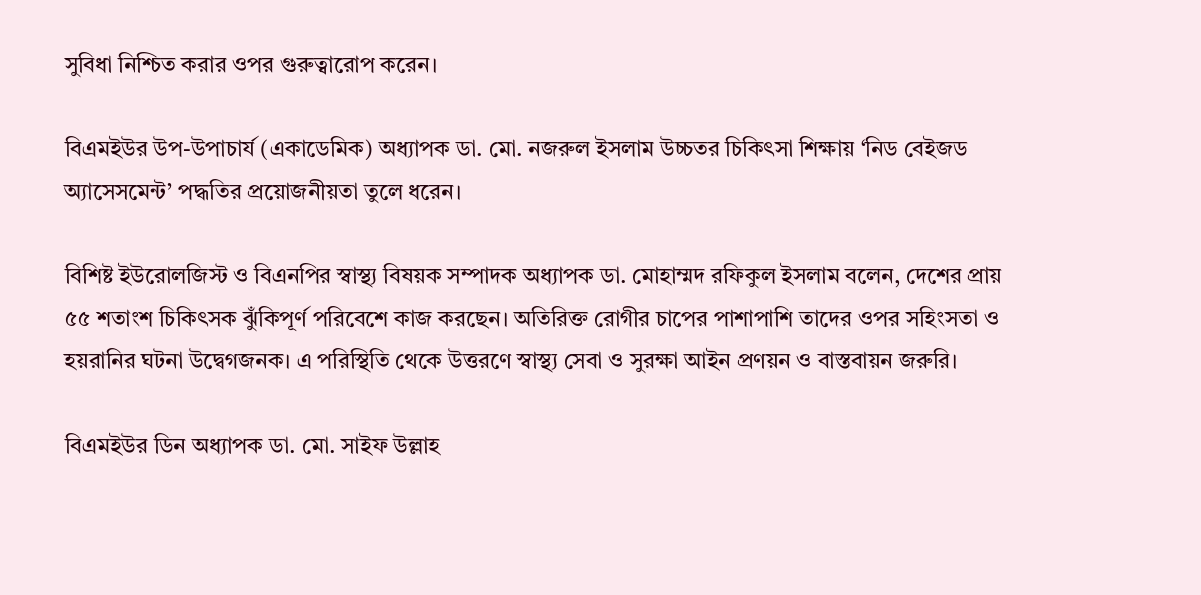সুবিধা নিশ্চিত করার ওপর গুরুত্বারোপ করেন।

বিএমইউর উপ-উপাচার্য (একাডেমিক) অধ্যাপক ডা. মো. নজরুল ইসলাম উচ্চতর চিকিৎসা শিক্ষায় ‘নিড বেইজড অ্যাসেসমেন্ট’ পদ্ধতির প্রয়োজনীয়তা তুলে ধরেন।

বিশিষ্ট ইউরোলজিস্ট ও বিএনপির স্বাস্থ্য বিষয়ক সম্পাদক অধ্যাপক ডা. মোহাম্মদ রফিকুল ইসলাম বলেন, দেশের প্রায় ৫৫ শতাংশ চিকিৎসক ঝুঁকিপূর্ণ পরিবেশে কাজ করছেন। অতিরিক্ত রোগীর চাপের পাশাপাশি তাদের ওপর সহিংসতা ও হয়রানির ঘটনা উদ্বেগজনক। এ পরিস্থিতি থেকে উত্তরণে স্বাস্থ্য সেবা ও সুরক্ষা আইন প্রণয়ন ও বাস্তবায়ন জরুরি।

বিএমইউর ডিন অধ্যাপক ডা. মো. সাইফ উল্লাহ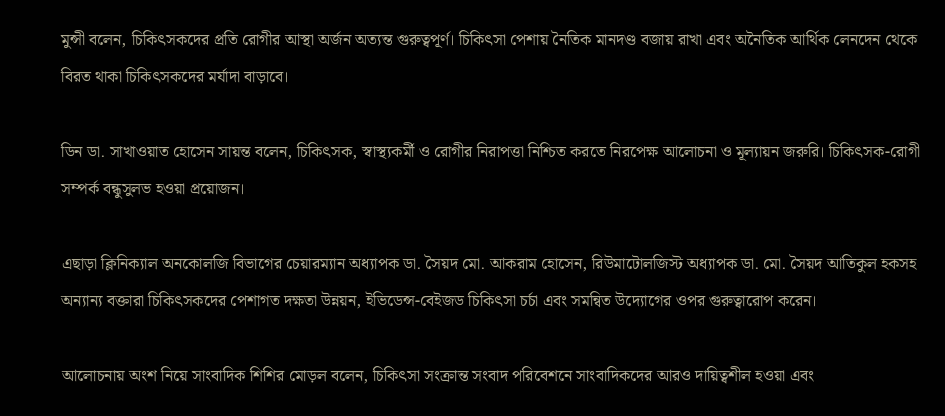মুন্সী বলেন, চিকিৎসকদের প্রতি রোগীর আস্থা অর্জন অত্যন্ত গুরুত্বপূর্ণ। চিকিৎসা পেশায় নৈতিক মানদণ্ড বজায় রাখা এবং অনৈতিক আর্থিক লেনদেন থেকে বিরত থাকা চিকিৎসকদের মর্যাদা বাড়াবে।

ডিন ডা. সাখাওয়াত হোসেন সায়ন্ত বলেন, চিকিৎসক, স্বাস্থ্যকর্মী ও রোগীর নিরাপত্তা নিশ্চিত করতে নিরপেক্ষ আলোচনা ও মূল্যায়ন জরুরি। চিকিৎসক-রোগী সম্পর্ক বন্ধুসুলভ হওয়া প্রয়োজন।

এছাড়া ক্লিনিক্যাল অনকোলজি বিভাগের চেয়ারম্যান অধ্যাপক ডা. সৈয়দ মো. আকরাম হোসেন, রিউমাটোলজিস্ট অধ্যাপক ডা. মো. সৈয়দ আতিকুল হকসহ অন্যান্য বক্তারা চিকিৎসকদের পেশাগত দক্ষতা উন্নয়ন, ইভিডেন্স-বেইজড চিকিৎসা চর্চা এবং সমন্বিত উদ্যোগের ওপর গুরুত্বারোপ করেন।

আলোচনায় অংশ নিয়ে সাংবাদিক শিশির মোড়ল বলেন, চিকিৎসা সংক্রান্ত সংবাদ পরিবেশনে সাংবাদিকদের আরও দায়িত্বশীল হওয়া এবং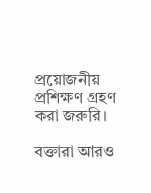প্রয়োজনীয় প্রশিক্ষণ গ্রহণ করা জরুরি।

বক্তারা আরও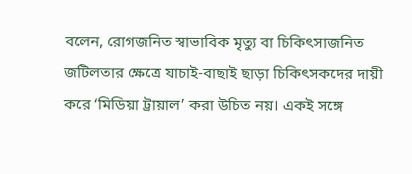বলেন, রোগজনিত স্বাভাবিক মৃত্যু বা চিকিৎসাজনিত জটিলতার ক্ষেত্রে যাচাই-বাছাই ছাড়া চিকিৎসকদের দায়ী করে ‘মিডিয়া ট্রায়াল’ করা উচিত নয়। একই সঙ্গে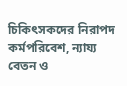চিকিৎসকদের নিরাপদ কর্মপরিবেশ, ন্যায্য বেতন ও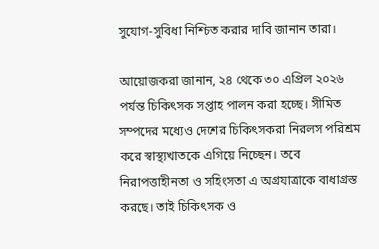সুযোগ-সুবিধা নিশ্চিত করার দাবি জানান তারা।

আয়োজকরা জানান, ২৪ থেকে ৩০ এপ্রিল ২০২৬ পর্যন্ত চিকিৎসক সপ্তাহ পালন করা হচ্ছে। সীমিত সম্পদের মধ্যেও দেশের চিকিৎসকরা নিরলস পরিশ্রম করে স্বাস্থ্যখাতকে এগিয়ে নিচ্ছেন। তবে নিরাপত্তাহীনতা ও সহিংসতা এ অগ্রযাত্রাকে বাধাগ্রস্ত করছে। তাই চিকিৎসক ও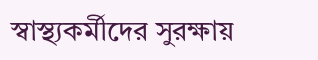স্বাস্থ্যকর্মীদের সুরক্ষায়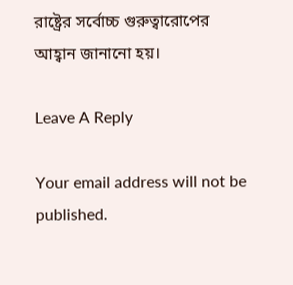রাষ্ট্রের সর্বোচ্চ গুরুত্বারোপের আহ্বান জানানো হয়।

Leave A Reply

Your email address will not be published.